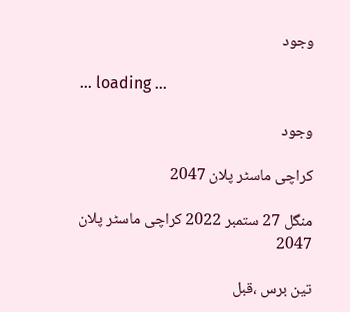وجود

... loading ...

وجود

کراچی ماسٹر پلان 2047

منگل 27 ستمبر 2022 کراچی ماسٹر پلان 2047

تین برس ،قبل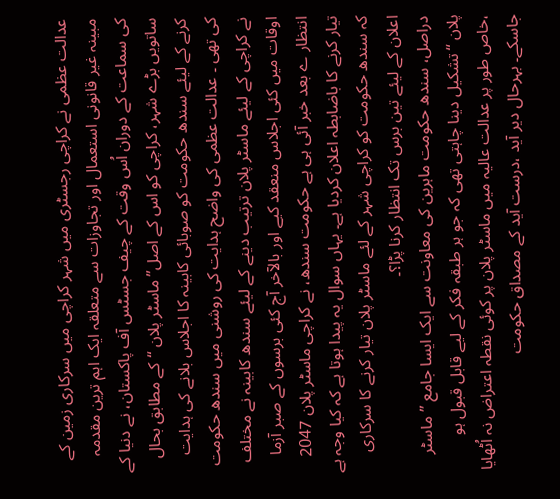عدالت عظمی نے کراچی رجسٹری میں شہر کراچی میں سرکاری زمین کے مبینہ غیر قانونی استعمال اور تجاوزات سے متعلقہ ایک اہم ترین مقدمہ کی سماعت کے دوران اُس وقت کے چیف جسٹس آف پاکستان، نے دنیا کے ساتویں بڑے شہر، کراچی کو اس کے اصل’’ ماسٹر پلان ‘‘کے مطابق بحال کرنے کے لیئے سندھ حکومت کو صوبائی کابینہ کا اجلاس بلانے کی ہدایت کی تھی ۔ عدالت عظمی کی واضح ہدایت کی روشنی میں سندھ حکومت نے کراچی کے لیئے ماسٹر پلان ترتیب دینے کے لیئے سندھ کابینہ نے مختلف اوقات میں کئی اجلاس منعقد کیے اور بالآخر آج کئی برسوں کے صبر آزما انتظار ے بعد خبر آئی ہی ہے حکومت سندھ، نے کراچی ماسٹر پلان 2047 تیار کرنے کا باضابطہ اعلان کردیا ہے۔ یہاں سوال یہ پیدا ہوتا ہے کہ کیا وجہ ہے کہ سندھ حکومت کو کراچی شہر کے لئے ماسٹر پلان تیار کرنے کا سرکاری اعلان کے لیئے تین برس تک انتظار کرنا پڑا؟۔
دراصل، سندھ حکومت ماہرین کی معاونت سے ایک ایسا جامع ’’ماسٹر پلان ‘‘تشکیل دینا چاہتی تھی کہ جو ہر طبقہ فکر کے لیے قابل قبول ہو ،خاص طور پر عدالت عالیہ میں ماسٹر پلان پر کوئی نقطہ اعتراض نہ اُٹھایا جاسکے۔ بہرحال دیر آید ،درست آید کے مصداق حکومت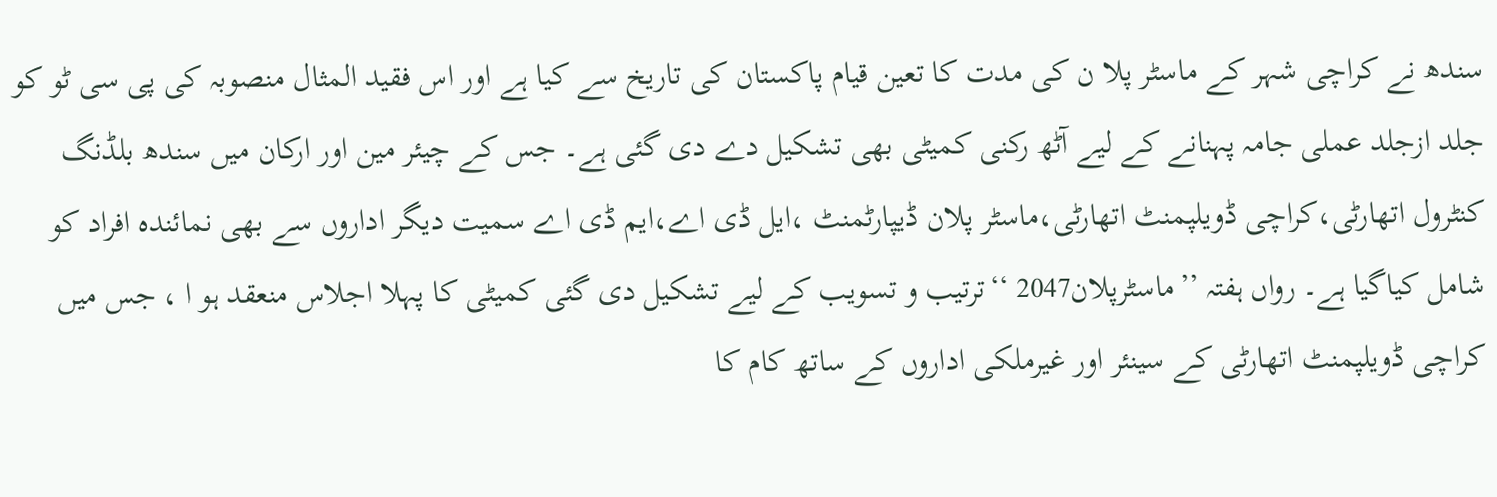سندھ نے کراچی شہر کے ماسٹر پلا ن کی مدت کا تعین قیام پاکستان کی تاریخ سے کیا ہے اور اس فقید المثال منصوبہ کی پی سی ٹو کو جلد ازجلد عملی جامہ پہنانے کے لیے آٹھ رکنی کمیٹی بھی تشکیل دے دی گئی ہے۔ جس کے چیئر مین اور ارکان میں سندھ بلڈنگ کنٹرول اتھارٹی،کراچی ڈویلپمنٹ اتھارٹی،ماسٹر پلان ڈیپارٹمنٹ ،ایل ڈی اے،ایم ڈی اے سمیت دیگر اداروں سے بھی نمائندہ افراد کو شامل کیاگیا ہے۔ رواں ہفتہ ’’ماسٹرپلان2047 ‘‘ترتیب و تسویب کے لیے تشکیل دی گئی کمیٹی کا پہلا اجلاس منعقد ہو ا ، جس میں کراچی ڈویلپمنٹ اتھارٹی کے سینئر اور غیرملکی اداروں کے ساتھ کام کا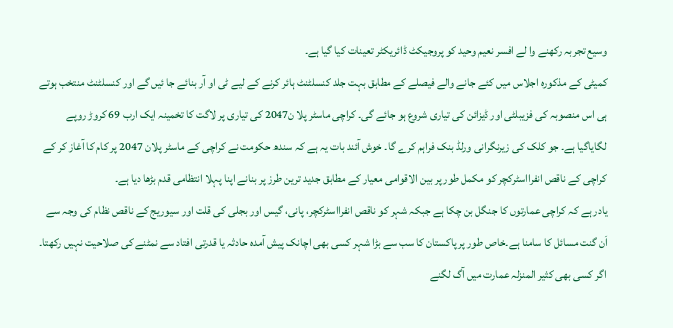وسیع تجربہ رکھنے وا لے افسر نعیم وحید کو پروجیکٹ ڈائریکٹر تعینات کیا گیا ہے۔
کمیٹی کے مذکورہ اجلاس میں کئے جانے والے فیصلے کے مطابق بہت جلد کنسلٹنٹ ہائر کرنے کے لیے ٹی او آر بنائے جا ئیں گے اور کنسلٹنٹ منتخب ہوتے ہی اس منصوبہ کی فزیبلٹی اور ڈیزائن کی تیاری شروع ہو جائے گی۔ کراچی ماسٹر پلا ن2047 کی تیاری پر لاگت کا تخمینہ ایک ارب 69 کروڑ روپے لگایاگیا ہے۔ جو کلک کی زیرنگرانی ورلڈ بنک فراہم کرے گا۔ خوش آئند بات یہ ہے کہ سندھ حکومت نے کراچی کے ماسٹر پلان 2047 پر کام کا آغاز کر کے کراچی کے ناقص انفرااسٹرکچر کو مکمل طور پر بین الاقوامی معیار کے مطابق جدید ترین طرز پر بنانے اپنا پہلا انتظامی قدم بڑھا دیا ہے۔
یادر ہے کہ کراچی عمارتوں کا جنگل بن چکا ہے جبکہ شہر کو ناقص انفرااسٹرکچر، پانی، گیس اور بجلی کی قلت اور سیوریج کے ناقص نظام کی وجہ سے اَن گنت مسائل کا سامنا ہے۔خاص طور پر پاکستان کا سب سے بڑا شہر کسی بھی اچانک پیش آمدہ حادثہ یا قدرتی افتاد سے نمٹنے کی صلاحیت نہیں رکھتا۔ اگر کسی بھی کثیر المنزلہ عمارت میں آگ لگنے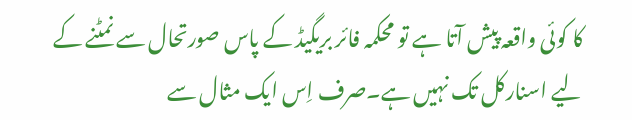کا کوئی واقعہ پیش آتا ہے تو محکمہ فائر بریگیڈ کے پاس صورتحال سے نمٹنے کے لیے اسنارکل تک نہیں ہے۔صرف اِس ایک مثال سے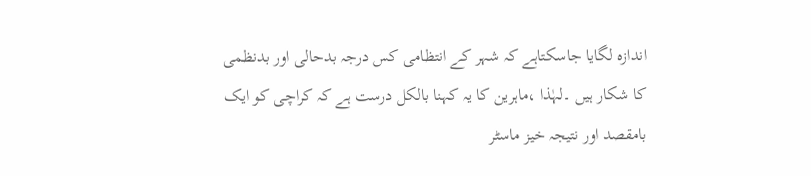اندازہ لگایا جاسکتاہے کہ شہر کے انتظامی کس درجہ بدحالی اور بدنظمی کا شکار ہیں ۔لہٰذا ،ماہرین کا یہ کہنا بالکل درست ہے کہ کراچی کو ایک بامقصد اور نتیجہ خیز ماسٹر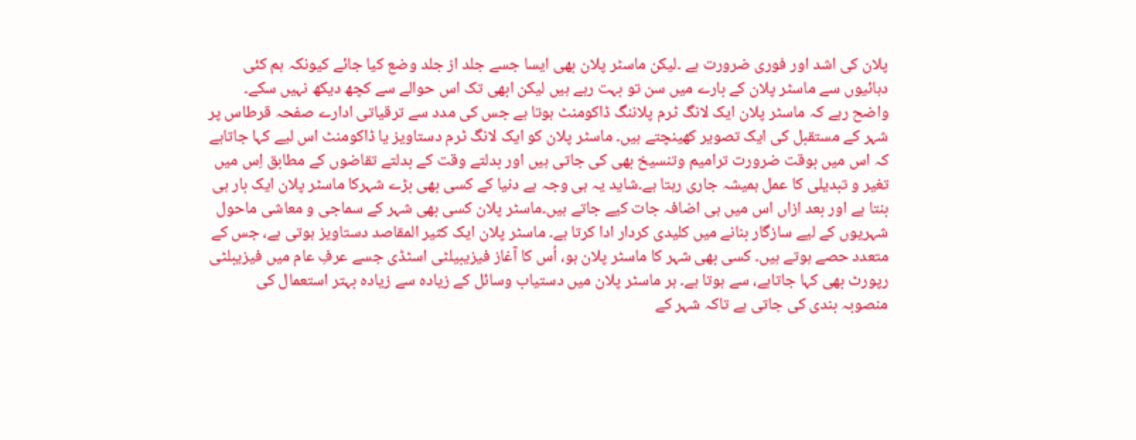پلان کی اشد اور فوری ضرورت ہے ۔لیکن ماسٹر پلان بھی ایسا جسے جلد از جلد وضع کیا جائے کیونکہ ہم کئی دہائیوں سے ماسٹر پلان کے بارے میں سن تو بہت رہے ہیں لیکن ابھی تک اس حوالے سے کچھ دیکھ نہیں سکے۔
واضح رہے کہ ماسٹر پلان ایک لانگ ٹرم پلاننگ ڈاکومنٹ ہوتا ہے جس کی مدد سے ترقیاتی ادارے صفحہ قرطاس پر شہر کے مستقبل کی ایک تصویر کھینچتے ہیں۔ ماسٹر پلان کو ایک لانگ ٹرم دستاویز یا ڈاکومنٹ اس لیے کہا جاتاہے کہ اس میں بوقت ضرورت ترامیم وتنسیخ بھی کی جاتی ہیں اور بدلتے وقت کے بدلتے تقاضوں کے مطابق اِس میں تغیر و تبدیلی کا عمل ہمیشہ جاری رہتا ہے۔شاید یہ ہی وجہ ہے دنیا کے کسی بھی بڑے شہرکا ماسٹر پلان ایک بار ہی بنتا ہے اور بعد ازاں اس میں ہی اضافہ جات کیے جاتے ہیں۔ماسٹر پلان کسی بھی شہر کے سماجی و معاشی ماحول شہریوں کے لیے سازگار بنانے میں کلیدی کردار ادا کرتا ہے۔ ماسٹر پلان ایک کثیر المقاصد دستاویز ہوتی ہے، جس کے متعدد حصے ہوتے ہیں۔ کسی بھی شہر کا ماسٹر پلان ہو، اُس کا آغاز فیزیبیلٹی اسٹڈی جسے عرفِ عام میں فیزیبلٹی رپورٹ بھی کہا جاتاہے، سے ہوتا ہے۔ ہر ماسٹر پلان میں دستیاب وسائل کے زیادہ سے زیادہ بہتر استعمال کی منصوبہ بندی کی جاتی ہے تاکہ شہر کے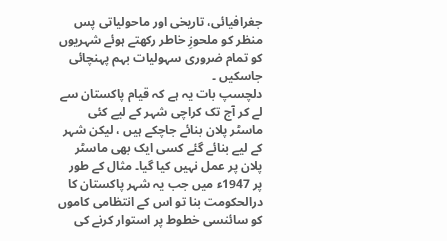جغرافیائی، تاریخی اور ماحولیاتی پس منظر کو ملحوزِ خاطر رکھتے ہوئے شہریوں کو تمام ضروری سہولیات بہم پہنچائی جاسکیں ۔
دلچسپ بات یہ ہے کہ قیام پاکستان سے لے کر آج تک کراچی شہر کے لیے کئی ماسٹر پلان بنائے جاچکے ہیں ، لیکن شہر کے لیے بنائے گئے کسی ایک بھی ماسٹر پلان پر عمل نہیں کیا گیا۔ مثال کے طور پر 1947ء میں جب یہ شہر پاکستان کا درالحکومت بنا تو اس کے انتظامی کاموں کو سائنسی خطوط پر استوار کرنے کی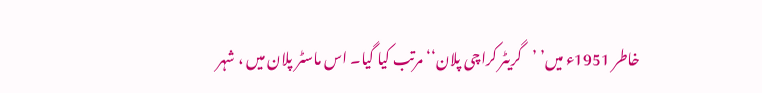خاطر 1951ء میں’ ’گریٹر کراچی پلان‘‘ مرتب کیا گیا۔ اس ماسٹر پلان میں ، شہر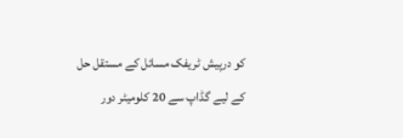کو درپیش ٹریفک مسائل کے مستقل حل کے لیے گڈاپ سے 20 کلومیٹر دور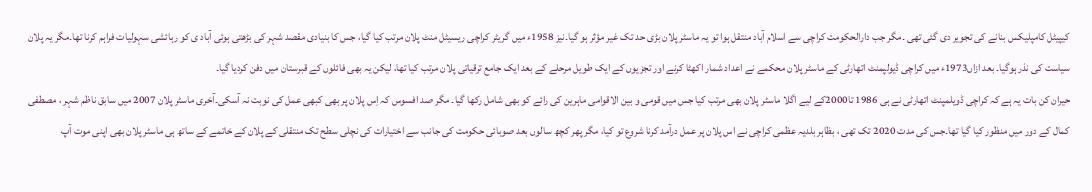کیپیٹل کامپلیکس بنانے کی تجویر دی گئی تھی ۔مگر جب دارالحکومت کراچی سے اسلام آباد منتقل ہوا تو یہ ماسٹر پلان بڑی حد تک غیر مؤثر ہو گیا۔نیز 1958ء میں گریٹر کراچی ریسیٹل منٹ پلان مرتب کیا گیا، جس کا بنیادی مقصد شہر کی بڑھتی ہوئی آباد ی کو رہائشی سہولیات فراہم کرنا تھا۔مگر یہ پلان سیاست کی نذر ہوگیا۔ بعد ازاں1973ء میں کراچی ڈیولپمنٹ اتھارٹی کے ماسٹر پلان محکمے نے اعداد شمار اکھٹا کرنے اور تجزیوں کے ایک طویل مرحلے کے بعد ایک جامع ترقیاتی پلان مرتب کیا تھا، لیکن یہ بھی فائلوں کے قبرستان میں دفن کردیا گیا۔
حیران کن بات یہ ہے کہ کراچی ڈویلمپنٹ اتھارٹی نے ہی 1986 تا2000کے لیے اگلا ماسٹر پلان بھی مرتب کیا جس میں قومی و بین الاقوامی ماہرین کی رائے کو بھی شامل رکھا گیا۔ مگر صد افسوس کہ اِس پلان پر بھی کبھی عمل کی نوبت نہ آسکی۔آخری ماسٹر پلان 2007 میں سابق ناظم شہر ، مصطفی کمال کے دور میں منظور کیا گیا تھا۔جس کی مدت 2020 تک تھی ، بظاہر بلدیہ عظمی کراچی نے اس پلان پر عمل درآمد کرنا شروع تو کیا، مگر پھر کچھ سالوں بعد صوبائی حکومت کی جانب سے اختیارات کی نچلی سطح تک منتقلی کے پلان کے خاتمے کے ساتھ ہی ماسٹر پلان بھی اپنی موت آپ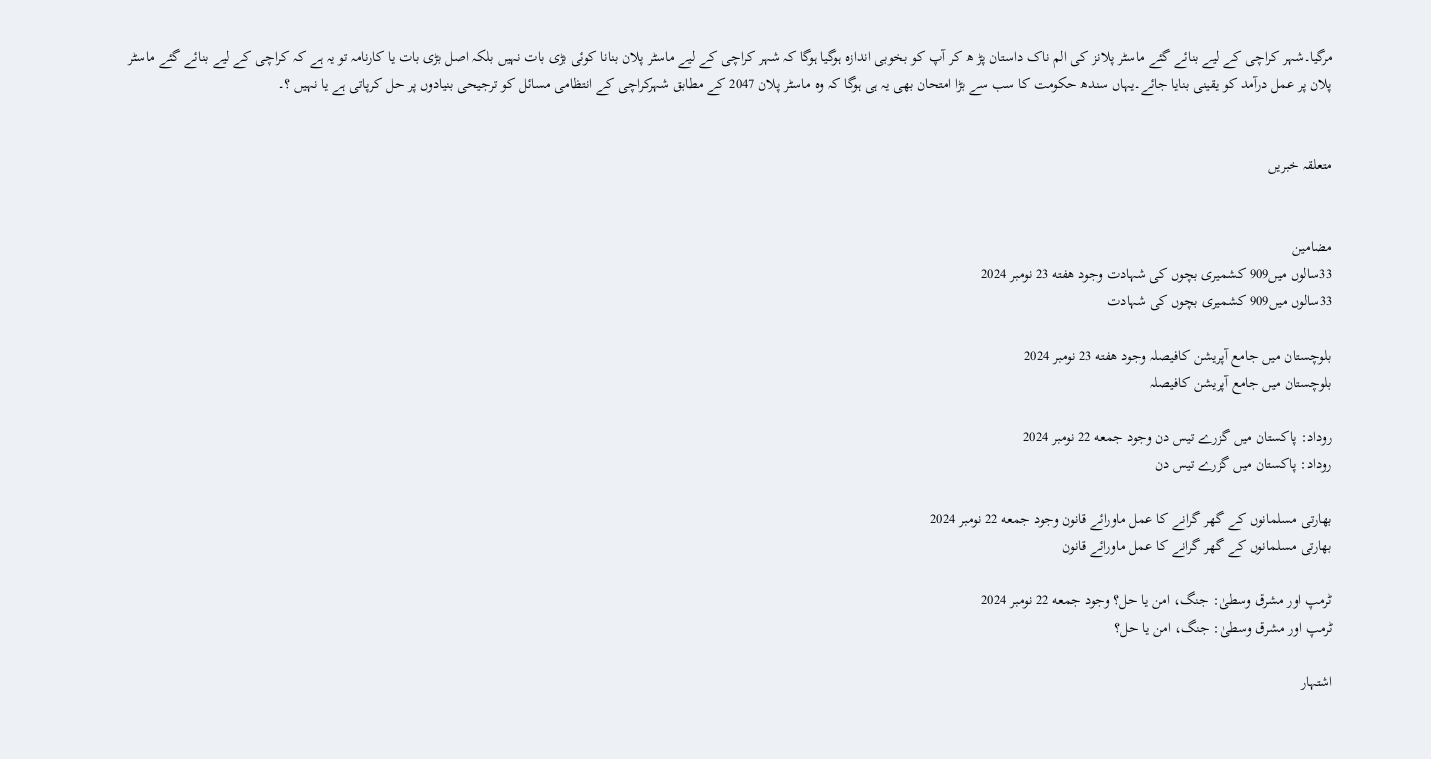مرگیا۔شہر کراچی کے لیے بنائے گئے ماسٹر پلانز کی الم ناک داستان پڑ ھ کر آپ کو بخوبی اندازہ ہوگیا ہوگا کہ شہر کراچی کے لیے ماسٹر پلان بنانا کوئی بڑی بات نہیں بلکہ اصل بڑی بات یا کارنامہ تو یہ ہے کہ کراچی کے لیے بنائے گئے ماسٹر پلان پر عمل درآمد کو یقینی بنایا جائے۔یہاں سندھ حکومت کا سب سے بڑا امتحان بھی یہ ہی ہوگا کہ وہ ماسٹر پلان 2047 کے مطابق شہرکراچی کے انتظامی مسائل کو ترجیحی بنیادوں پر حل کرپاتی ہے یا نہیں ؟۔


متعلقہ خبریں


مضامین
33سالوں میں909 کشمیری بچوں کی شہادت وجود هفته 23 نومبر 2024
33سالوں میں909 کشمیری بچوں کی شہادت

بلوچستان میں جامع آپریشن کافیصلہ وجود هفته 23 نومبر 2024
بلوچستان میں جامع آپریشن کافیصلہ

روداد: پاکستان میں گزرے تیس دن وجود جمعه 22 نومبر 2024
روداد: پاکستان میں گزرے تیس دن

بھارتی مسلمانوں کے گھر گرانے کا عمل ماورائے قانون وجود جمعه 22 نومبر 2024
بھارتی مسلمانوں کے گھر گرانے کا عمل ماورائے قانون

ٹرمپ اور مشرق وسطیٰ: جنگ، امن یا حل؟ وجود جمعه 22 نومبر 2024
ٹرمپ اور مشرق وسطیٰ: جنگ، امن یا حل؟

اشتہار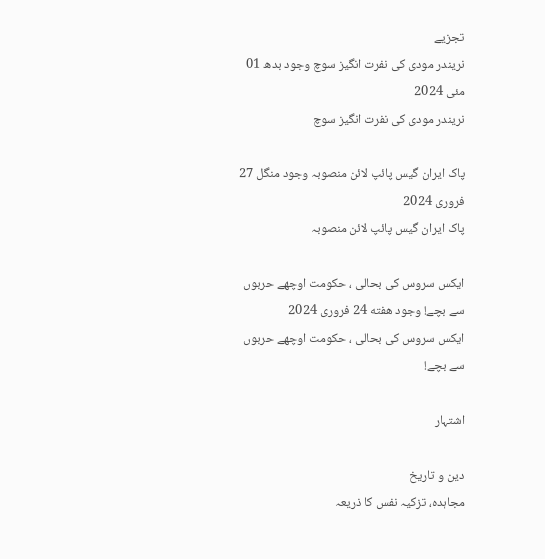تجزیے
نریندر مودی کی نفرت انگیز سوچ وجود بدھ 01 مئی 2024
نریندر مودی کی نفرت انگیز سوچ

پاک ایران گیس پائپ لائن منصوبہ وجود منگل 27 فروری 2024
پاک ایران گیس پائپ لائن منصوبہ

ایکس سروس کی بحالی ، حکومت اوچھے حربوں سے بچے! وجود هفته 24 فروری 2024
ایکس سروس کی بحالی ، حکومت اوچھے حربوں سے بچے!

اشتہار

دین و تاریخ
مجاہدہ، تزکیہ نفس کا ذریعہ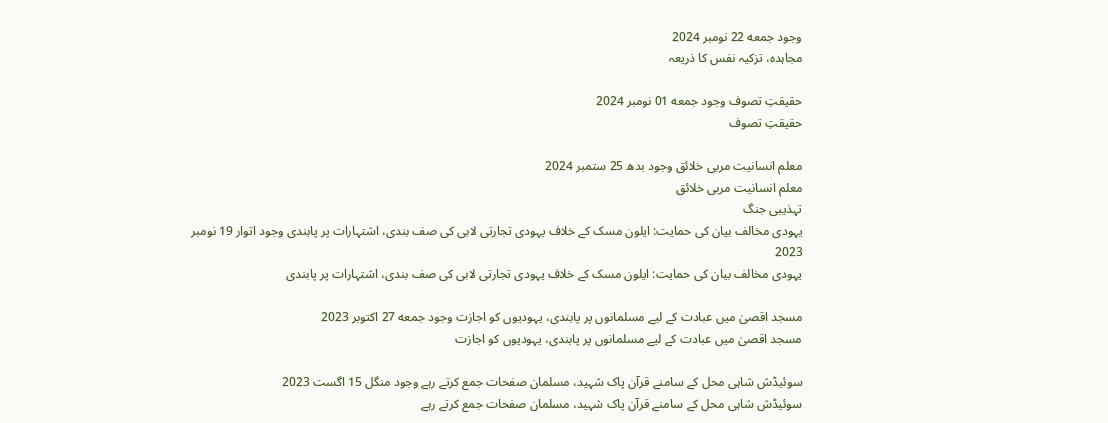وجود جمعه 22 نومبر 2024
مجاہدہ، تزکیہ نفس کا ذریعہ

حقیقتِ تصوف وجود جمعه 01 نومبر 2024
حقیقتِ تصوف

معلم انسانیت مربی خلائق وجود بدھ 25 ستمبر 2024
معلم انسانیت مربی خلائق
تہذیبی جنگ
یہودی مخالف بیان کی حمایت: ایلون مسک کے خلاف یہودی تجارتی لابی کی صف بندی، اشتہارات پر پابندی وجود اتوار 19 نومبر 2023
یہودی مخالف بیان کی حمایت: ایلون مسک کے خلاف یہودی تجارتی لابی کی صف بندی، اشتہارات پر پابندی

مسجد اقصیٰ میں عبادت کے لیے مسلمانوں پر پابندی، یہودیوں کو اجازت وجود جمعه 27 اکتوبر 2023
مسجد اقصیٰ میں عبادت کے لیے مسلمانوں پر پابندی، یہودیوں کو اجازت

سوئیڈش شاہی محل کے سامنے قرآن پاک شہید، مسلمان صفحات جمع کرتے رہے وجود منگل 15 اگست 2023
سوئیڈش شاہی محل کے سامنے قرآن پاک شہید، مسلمان صفحات جمع کرتے رہے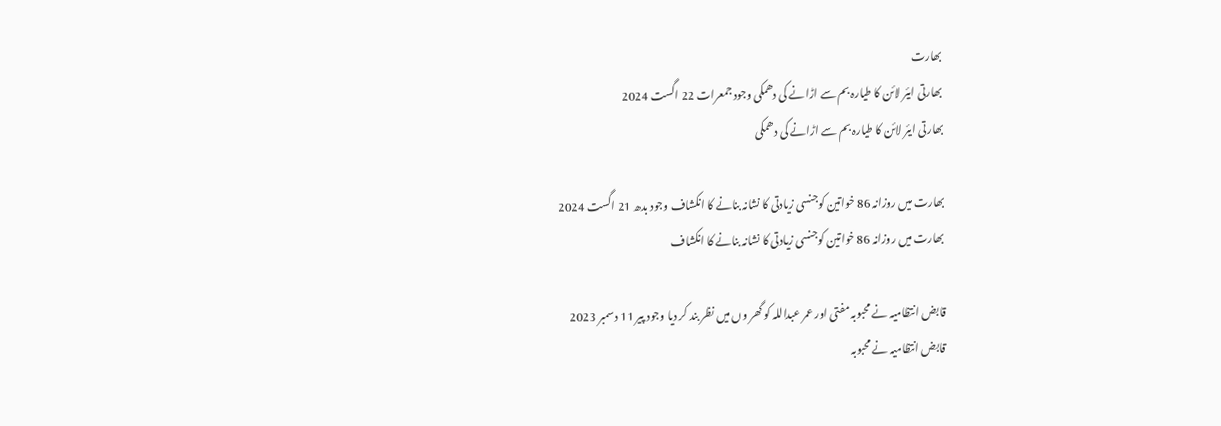بھارت
بھارتی ایئر لائن کا طیارہ بم سے اڑانے کی دھمکی وجود جمعرات 22 اگست 2024
بھارتی ایئر لائن کا طیارہ بم سے اڑانے کی دھمکی

بھارت میں روزانہ 86 خواتین کوجنسی زیادتی کا نشانہ بنانے کا انکشاف وجود بدھ 21 اگست 2024
بھارت میں روزانہ 86 خواتین کوجنسی زیادتی کا نشانہ بنانے کا انکشاف

قابض انتظامیہ نے محبوبہ مفتی اور عمر عبداللہ کو گھر وں میں نظر بند کر دیا وجود پیر 11 دسمبر 2023
قابض انتظامیہ نے محبوبہ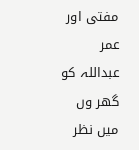مفتی اور عمر عبداللہ کو گھر وں میں نظر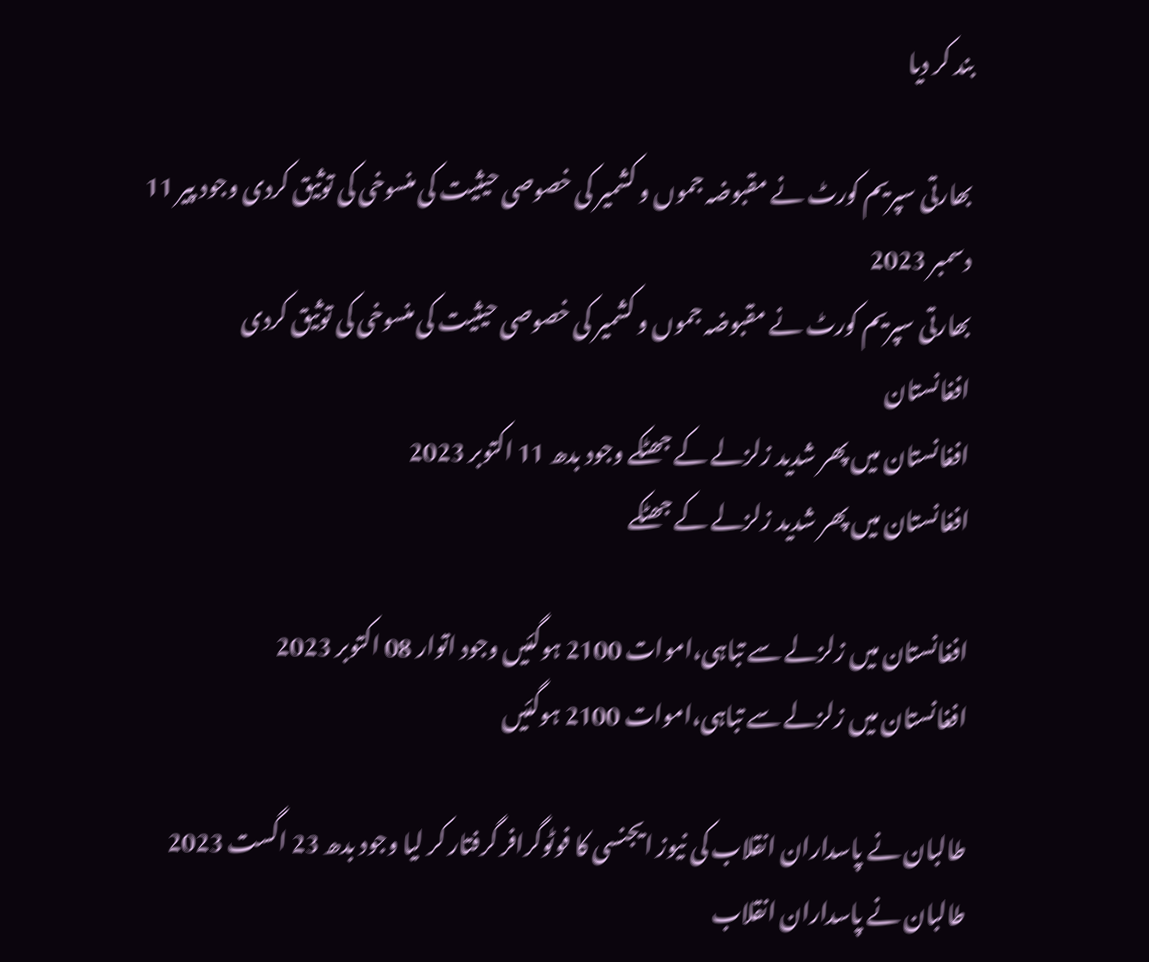بند کر دیا

بھارتی سپریم کورٹ نے مقبوضہ جموں و کشمیر کی خصوصی حیثیت کی منسوخی کی توثیق کردی وجود پیر 11 دسمبر 2023
بھارتی سپریم کورٹ نے مقبوضہ جموں و کشمیر کی خصوصی حیثیت کی منسوخی کی توثیق کردی
افغانستان
افغانستان میں پھر شدید زلزلے کے جھٹکے وجود بدھ 11 اکتوبر 2023
افغانستان میں پھر شدید زلزلے کے جھٹکے

افغانستان میں زلزلے سے تباہی،اموات 2100 ہوگئیں وجود اتوار 08 اکتوبر 2023
افغانستان میں زلزلے سے تباہی،اموات 2100 ہوگئیں

طالبان نے پاسداران انقلاب کی نیوز ایجنسی کا فوٹوگرافر گرفتار کر لیا وجود بدھ 23 اگست 2023
طالبان نے پاسداران انقلاب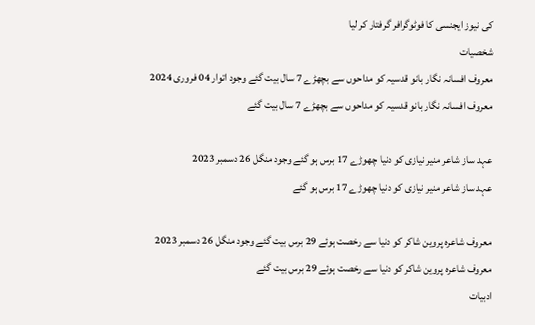کی نیوز ایجنسی کا فوٹوگرافر گرفتار کر لیا
شخصیات
معروف افسانہ نگار بانو قدسیہ کو مداحوں سے بچھڑے 7 سال بیت گئے وجود اتوار 04 فروری 2024
معروف افسانہ نگار بانو قدسیہ کو مداحوں سے بچھڑے 7 سال بیت گئے

عہد ساز شاعر منیر نیازی کو دنیا چھوڑے 17 برس ہو گئے وجود منگل 26 دسمبر 2023
عہد ساز شاعر منیر نیازی کو دنیا چھوڑے 17 برس ہو گئے

معروف شاعرہ پروین شاکر کو دنیا سے رخصت ہوئے 29 برس بیت گئے وجود منگل 26 دسمبر 2023
معروف شاعرہ پروین شاکر کو دنیا سے رخصت ہوئے 29 برس بیت گئے
ادبیات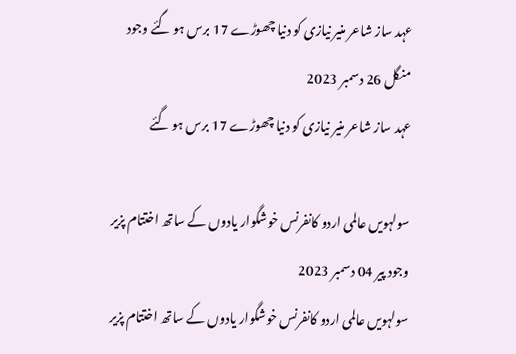عہد ساز شاعر منیر نیازی کو دنیا چھوڑے 17 برس ہو گئے وجود منگل 26 دسمبر 2023
عہد ساز شاعر منیر نیازی کو دنیا چھوڑے 17 برس ہو گئے

سولہویں عالمی اردو کانفرنس خوشگوار یادوں کے ساتھ اختتام پزیر وجود پیر 04 دسمبر 2023
سولہویں عالمی اردو کانفرنس خوشگوار یادوں کے ساتھ اختتام پزیر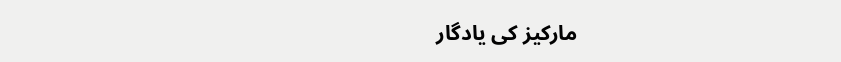مارکیز کی یادگار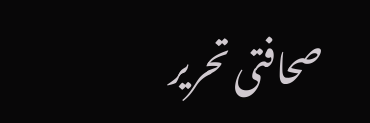صحافتی تحریر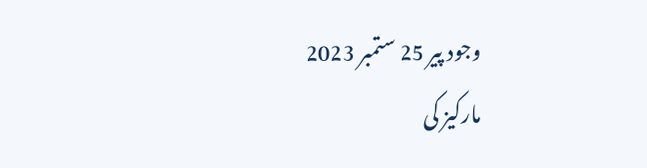وجود پیر 25 ستمبر 2023
مارکیز کی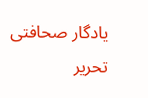یادگار صحافتی تحریر